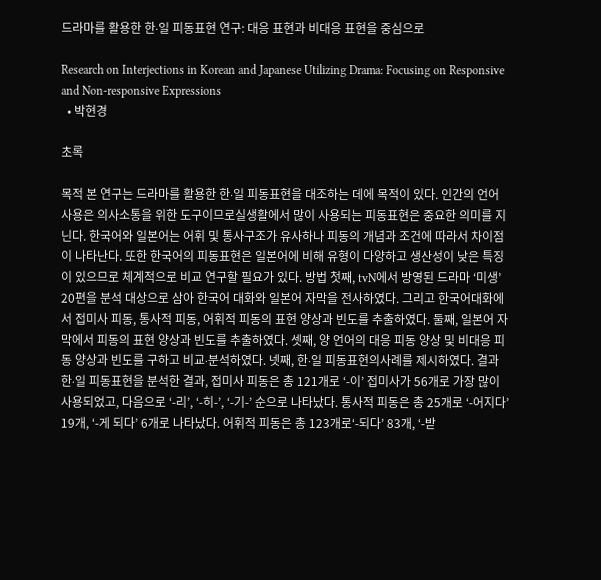드라마를 활용한 한⋅일 피동표현 연구: 대응 표현과 비대응 표현을 중심으로

Research on Interjections in Korean and Japanese Utilizing Drama: Focusing on Responsive and Non-responsive Expressions
  • 박현경

초록

목적 본 연구는 드라마를 활용한 한⋅일 피동표현을 대조하는 데에 목적이 있다. 인간의 언어 사용은 의사소통을 위한 도구이므로실생활에서 많이 사용되는 피동표현은 중요한 의미를 지닌다. 한국어와 일본어는 어휘 및 통사구조가 유사하나 피동의 개념과 조건에 따라서 차이점이 나타난다. 또한 한국어의 피동표현은 일본어에 비해 유형이 다양하고 생산성이 낮은 특징이 있으므로 체계적으로 비교 연구할 필요가 있다. 방법 첫째, tvN에서 방영된 드라마 ‘미생’ 20편을 분석 대상으로 삼아 한국어 대화와 일본어 자막을 전사하였다. 그리고 한국어대화에서 접미사 피동, 통사적 피동, 어휘적 피동의 표현 양상과 빈도를 추출하였다. 둘째, 일본어 자막에서 피동의 표현 양상과 빈도를 추출하였다. 셋째, 양 언어의 대응 피동 양상 및 비대응 피동 양상과 빈도를 구하고 비교⋅분석하였다. 넷째, 한⋅일 피동표현의사례를 제시하였다. 결과 한⋅일 피동표현을 분석한 결과, 접미사 피동은 총 121개로 ‘-이’ 접미사가 56개로 가장 많이 사용되었고, 다음으로 ‘-리’, ‘-히-’, ‘-기-’ 순으로 나타났다. 통사적 피동은 총 25개로 ‘-어지다’ 19개, ‘-게 되다’ 6개로 나타났다. 어휘적 피동은 총 123개로‘-되다’ 83개, ‘-받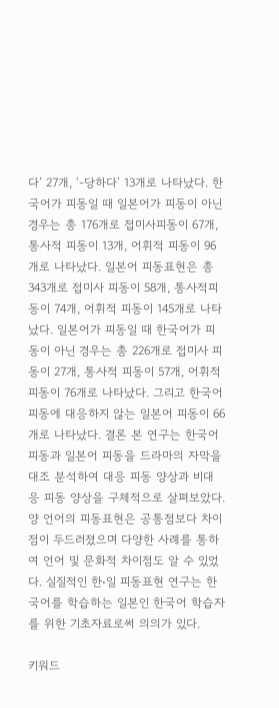다’ 27개, ‘-당하다’ 13개로 나타났다. 한국어가 피동일 때 일본어가 피동이 아닌 경우는 총 176개로 접미사피동이 67개, 통사적 피동이 13개, 어휘적 피동이 96개로 나타났다. 일본어 피동표현은 총 343개로 접미사 피동이 58개, 통사적피동이 74개, 어휘적 피동이 145개로 나타났다. 일본어가 피동일 때 한국어가 피동이 아닌 경우는 총 226개로 접미사 피동이 27개, 통사적 피동이 57개, 어휘적 피동이 76개로 나타났다. 그리고 한국어 피동에 대응하지 않는 일본어 피동이 66개로 나타났다. 결론 본 연구는 한국어 피동과 일본어 피동을 드라마의 자막을 대조 분석하여 대응 피동 양상과 비대응 피동 양상을 구체적으로 살펴보았다. 양 언어의 피동표현은 공통점보다 차이점이 두드러졌으며 다양한 사례를 통하여 언어 및 문화적 차이점도 알 수 있었다. 실질적인 한⋅일 피동표현 연구는 한국어를 학습하는 일본인 한국어 학습자를 위한 기초자료로써 의의가 있다.

키워드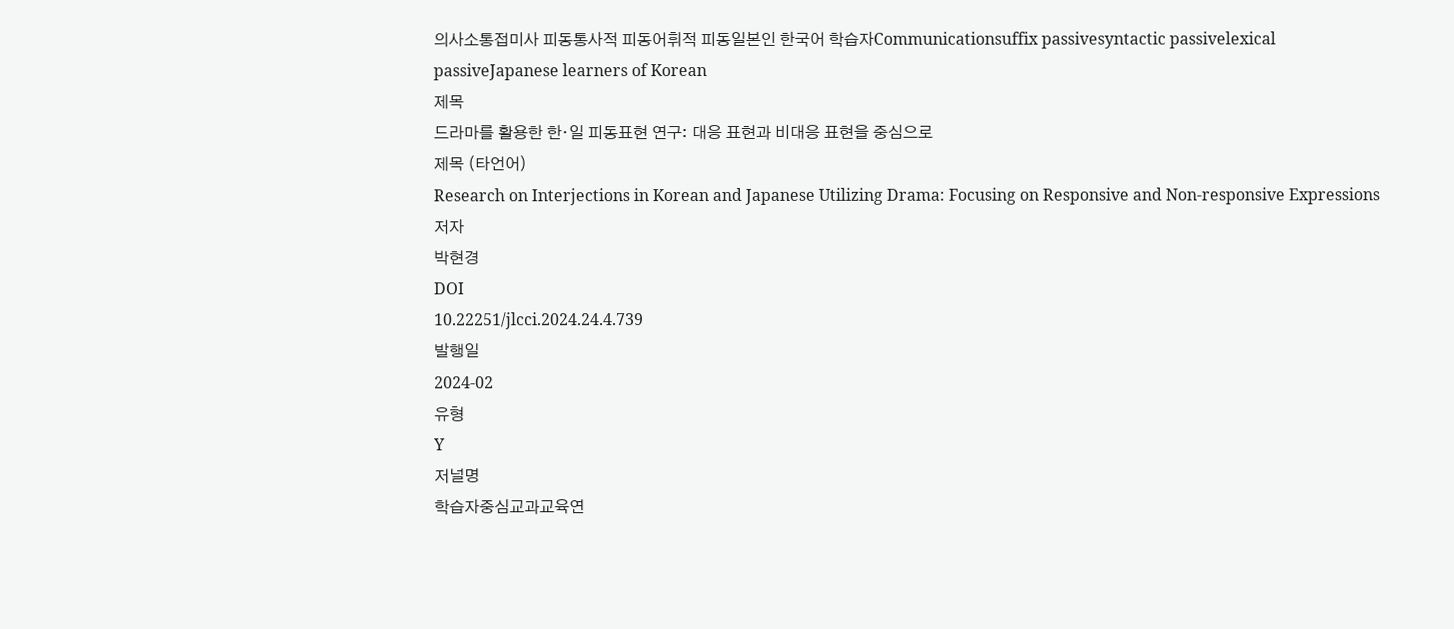의사소통접미사 피동통사적 피동어휘적 피동일본인 한국어 학습자Communicationsuffix passivesyntactic passivelexical passiveJapanese learners of Korean
제목
드라마를 활용한 한⋅일 피동표현 연구: 대응 표현과 비대응 표현을 중심으로
제목 (타언어)
Research on Interjections in Korean and Japanese Utilizing Drama: Focusing on Responsive and Non-responsive Expressions
저자
박현경
DOI
10.22251/jlcci.2024.24.4.739
발행일
2024-02
유형
Y
저널명
학습자중심교과교육연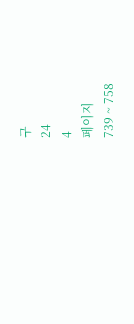구
24
4
페이지
739 ~ 758